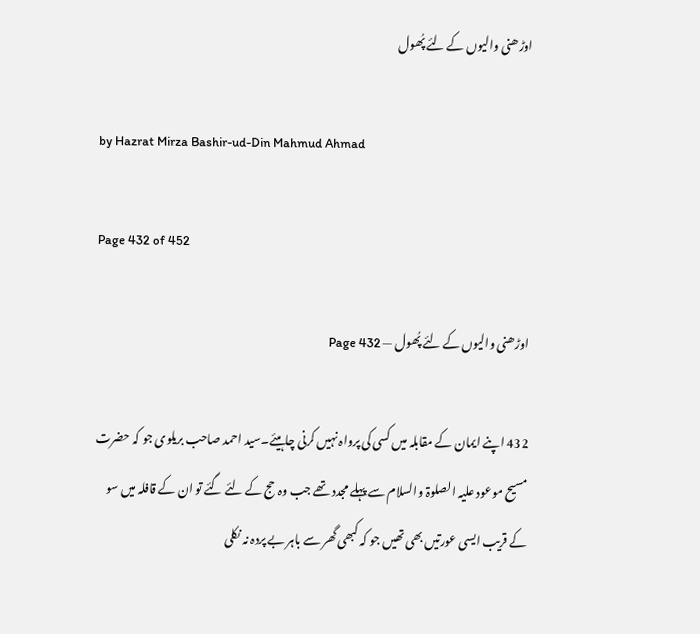اوڑھنی والیوں کے لئے پُھول

by Hazrat Mirza Bashir-ud-Din Mahmud Ahmad

Page 432 of 452

اوڑھنی والیوں کے لئے پُھول — Page 432

432 اپنے ایمان کے مقابلہ میں کسی کی پرواہ نہیں کرنی چاہیئے۔سید احمد صاحب بریلوی جو کہ حضرت مسیح موعود علیہ الصلوۃ والسلام سے پہلے مجدد تھے جب وہ حج کے لئے گئے تو ان کے قافلہ میں سو کے قریب ایسی عورتیں بھی تھیں جو کہ کبھی گھر سے باہر بے پردہ نہ نکلی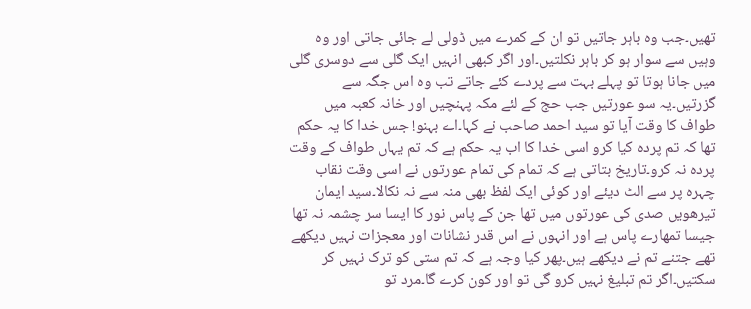تھیں۔جب وہ باہر جاتیں تو ان کے کمرے میں ڈولی لے جائی جاتی اور وہ وہیں سے سوار ہو کر باہر نکلتیں۔اور اگر کبھی انہیں ایک گلی سے دوسری گلی میں جانا ہوتا تو پہلے بہت سے پردے کئے جاتے تب وہ اس جگہ سے گزرتیں۔یہ سو عورتیں جب حج کے لئے مکہ پہنچیں اور خانہ کعبہ میں طواف کا وقت آیا تو سید احمد صاحب نے کہا۔اے بہنو! جس خدا کا یہ حکم تھا کہ تم پردہ کیا کرو اسی خدا کا اب یہ حکم ہے کہ تم یہاں طواف کے وقت پردہ نہ کرو۔تاریخ بتاتی ہے کہ تمام کی تمام عورتوں نے اسی وقت نقاب چہرہ پر سے الٹ دیئے اور کوئی ایک لفظ بھی منہ سے نہ نکالا۔سید ایمان تیرھویں صدی کی عورتوں میں تھا جن کے پاس نور کا ایسا سر چشمہ نہ تھا جیسا تمھارے پاس ہے اور انہوں نے اس قدر نشانات اور معجزات نہیں دیکھے تھے جتنے تم نے دیکھے ہیں۔پھر کیا وجہ ہے کہ تم ستی کو ترک نہیں کر سکتیں۔اگر تم تبلیغ نہیں کرو گی تو اور کون کرے گا۔مرد تو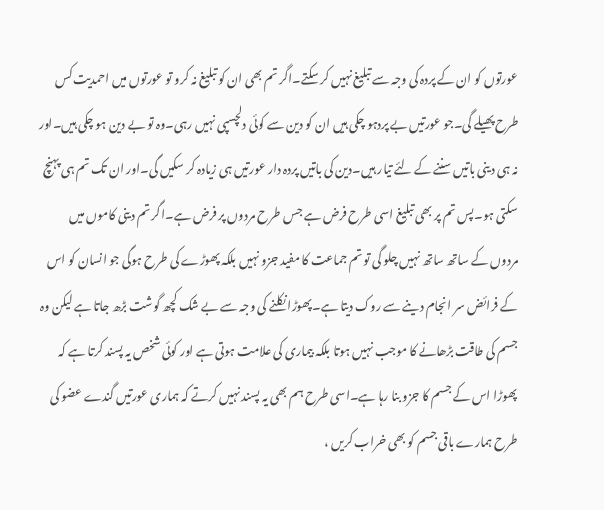عورتوں کو ان کے پردہ کی وجہ سے تبلیغ نہیں کر سکتے۔اگر تم بھی ان کو تبلیغ نہ کرو تو عورتوں میں احمدیت کس طرح پھیلے گی۔جو عورتیں بے پردہو چکی ہیں ان کو دین سے کوئی دلچسپی نہیں رہی۔وہ تو بے دین ہو چکی ہیں۔اور نہ ہی دینی باتیں سننے کے لئے تیار ہیں۔دین کی باتیں پردہ دار عورتیں ہی زیادہ کر سکیں گی۔اور ان تک تم ہی پہنچ سکتی ہو۔پس تم پر بھی تبلیغ اسی طرح فرض ہے جس طرح مردوں پر فرض ہے۔اگر تم دینی کاموں میں مردوں کے ساتھ ساتھ نہیں چلو گی تو تم جماعت کا مفید جزو نہیں بلکہ پھوڑے کی طرح ہوگی جو انسان کو اس کے فرائض سر انجام دینے سے روک دیتا ہے۔پھوڑا نکلنے کی وجہ سے بے شک کچھ گوشت بڑھ جاتا ہے لیکن وہ جسم کی طاقت بڑھانے کا موجب نہیں ہوتا بلکہ بیماری کی علامت ہوتی ہے اور کوئی شخص یہ پسند کرتا ہے کہ پھوڑا اس کے جسم کا جزو بنا رہا ہے۔اسی طرح ہم بھی یہ پسند نہیں کرتے کہ ہماری عورتیں گندے عضو کی طرح ہمارے باقی جسم کو بھی خراب کریں ،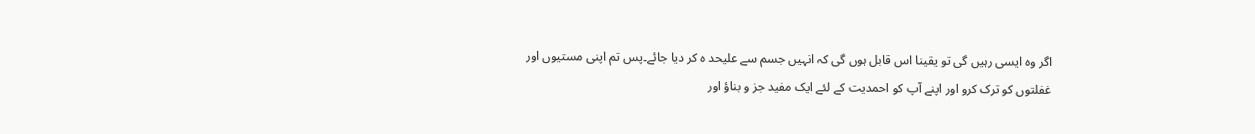اگر وہ ایسی رہیں گی تو یقینا اس قابل ہوں گی کہ انہیں جسم سے علیحد ہ کر دیا جائے۔پس تم اپنی مستیوں اور غفلتوں کو ترک کرو اور اپنے آپ کو احمدیت کے لئے ایک مفید جز و بناؤ اور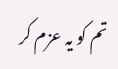تم کو یہ عزم کر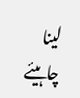لینا چاہیئے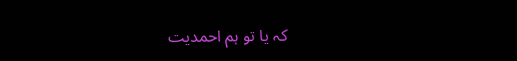کہ یا تو ہم احمدیت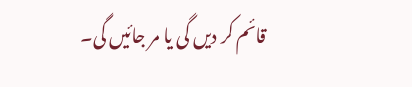قائم کر دیں گی یا مر جائیں گی۔